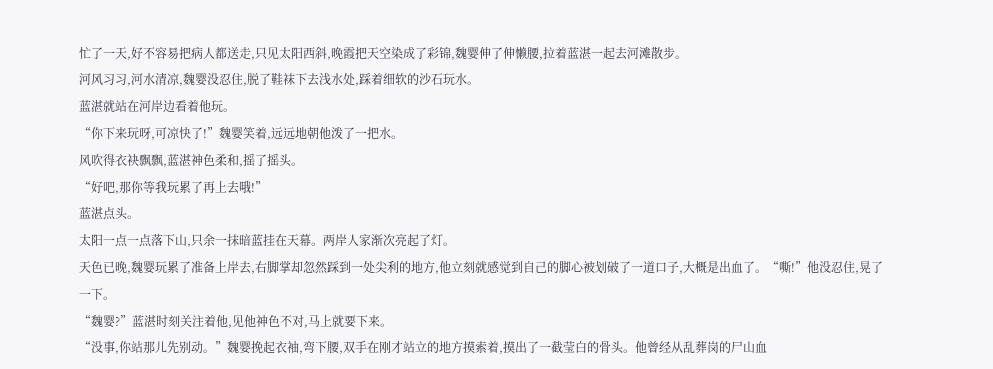忙了一天,好不容易把病人都送走,只见太阳西斜,晚霞把天空染成了彩锦,魏婴伸了伸懒腰,拉着蓝湛一起去河滩散步。
河风习习,河水清凉,魏婴没忍住,脱了鞋袜下去浅水处,踩着细软的沙石玩水。
蓝湛就站在河岸边看着他玩。
“你下来玩呀,可凉快了!”魏婴笑着,远远地朝他泼了一把水。
风吹得衣袂飘飘,蓝湛神色柔和,摇了摇头。
“好吧,那你等我玩累了再上去哦!”
蓝湛点头。
太阳一点一点落下山,只余一抹暗蓝挂在天幕。两岸人家渐次亮起了灯。
天色已晚,魏婴玩累了准备上岸去,右脚掌却忽然踩到一处尖利的地方,他立刻就感觉到自己的脚心被划破了一道口子,大概是出血了。“嘶!”他没忍住,晃了一下。
“魏婴?”蓝湛时刻关注着他,见他神色不对,马上就要下来。
“没事,你站那儿先别动。”魏婴挽起衣袖,弯下腰,双手在刚才站立的地方摸索着,摸出了一截莹白的骨头。他曾经从乱葬岗的尸山血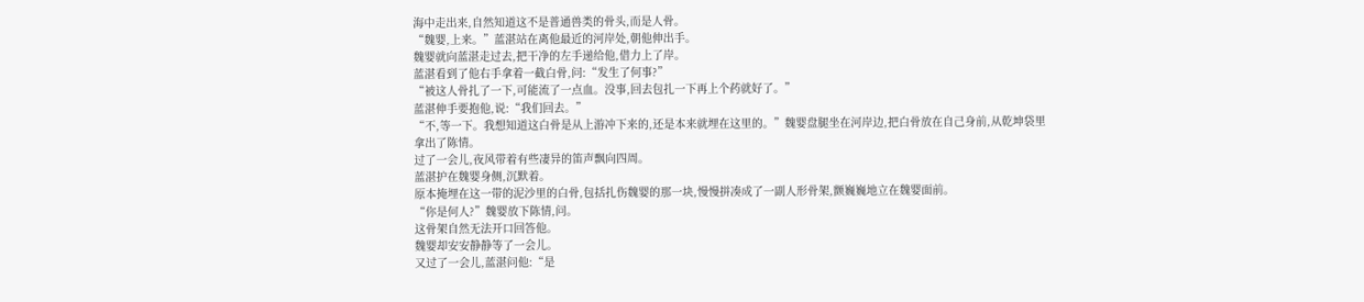海中走出来,自然知道这不是普通兽类的骨头,而是人骨。
“魏婴,上来。”蓝湛站在离他最近的河岸处,朝他伸出手。
魏婴就向蓝湛走过去,把干净的左手递给他,借力上了岸。
蓝湛看到了他右手拿着一截白骨,问:“发生了何事?”
“被这人骨扎了一下,可能流了一点血。没事,回去包扎一下再上个药就好了。”
蓝湛伸手要抱他,说:“我们回去。”
“不,等一下。我想知道这白骨是从上游冲下来的,还是本来就埋在这里的。”魏婴盘腿坐在河岸边,把白骨放在自己身前,从乾坤袋里拿出了陈情。
过了一会儿,夜风带着有些凄异的笛声飘向四周。
蓝湛护在魏婴身侧,沉默着。
原本掩埋在这一带的泥沙里的白骨,包括扎伤魏婴的那一块,慢慢拼凑成了一副人形骨架,颤巍巍地立在魏婴面前。
“你是何人?”魏婴放下陈情,问。
这骨架自然无法开口回答他。
魏婴却安安静静等了一会儿。
又过了一会儿,蓝湛问他:“是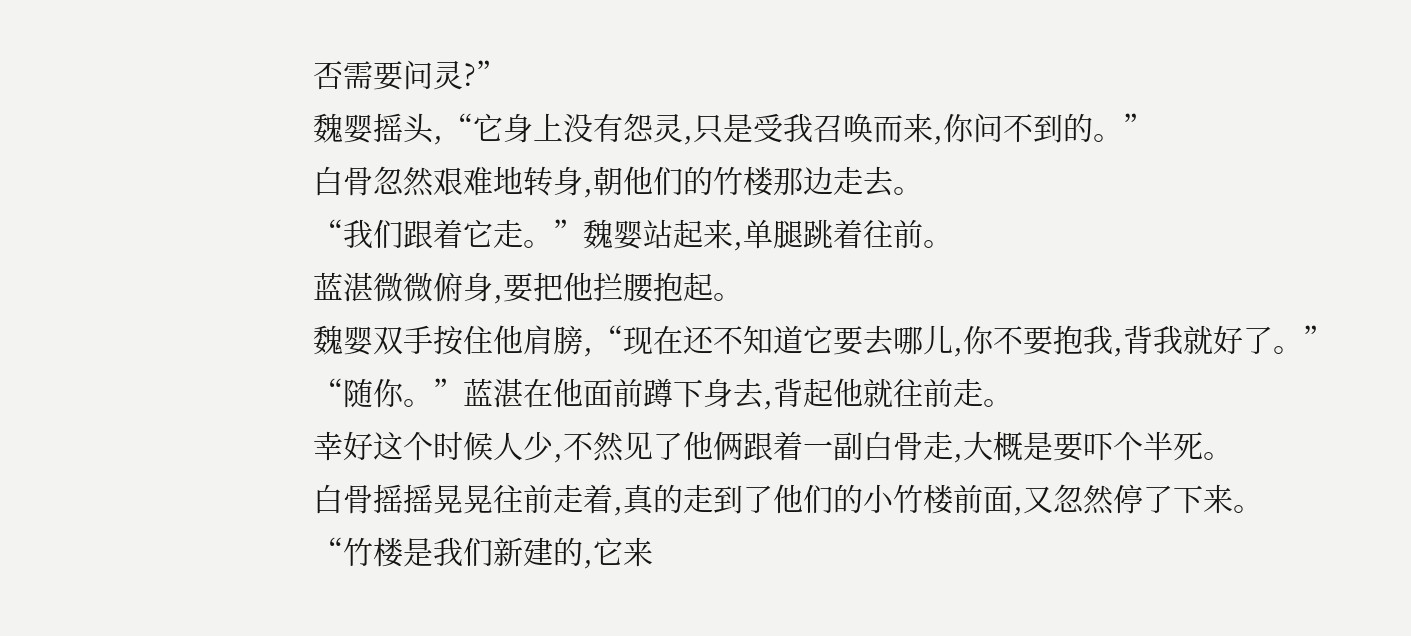否需要问灵?”
魏婴摇头,“它身上没有怨灵,只是受我召唤而来,你问不到的。”
白骨忽然艰难地转身,朝他们的竹楼那边走去。
“我们跟着它走。”魏婴站起来,单腿跳着往前。
蓝湛微微俯身,要把他拦腰抱起。
魏婴双手按住他肩膀,“现在还不知道它要去哪儿,你不要抱我,背我就好了。”
“随你。”蓝湛在他面前蹲下身去,背起他就往前走。
幸好这个时候人少,不然见了他俩跟着一副白骨走,大概是要吓个半死。
白骨摇摇晃晃往前走着,真的走到了他们的小竹楼前面,又忽然停了下来。
“竹楼是我们新建的,它来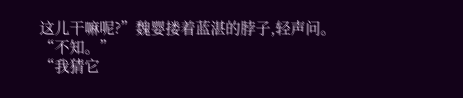这儿干嘛呢?”魏婴搂着蓝湛的脖子,轻声问。
“不知。”
“我猜它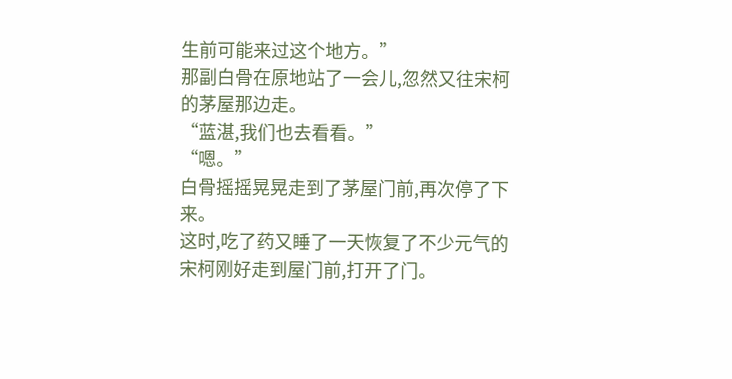生前可能来过这个地方。”
那副白骨在原地站了一会儿,忽然又往宋柯的茅屋那边走。
“蓝湛,我们也去看看。”
“嗯。”
白骨摇摇晃晃走到了茅屋门前,再次停了下来。
这时,吃了药又睡了一天恢复了不少元气的宋柯刚好走到屋门前,打开了门。